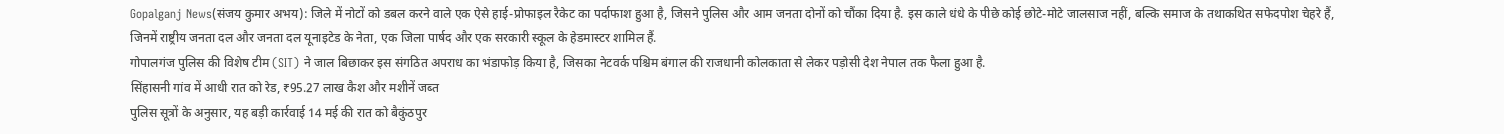Gopalganj News(संजय कुमार अभय): जिले में नोटों को डबल करने वाले एक ऐसे हाई-प्रोफाइल रैकेट का पर्दाफाश हुआ है, जिसने पुलिस और आम जनता दोनों को चौंका दिया है. इस काले धंधे के पीछे कोई छोटे-मोटे जालसाज नहीं, बल्कि समाज के तथाकथित सफेदपोश चेहरे हैं, जिनमें राष्ट्रीय जनता दल और जनता दल यूनाइटेड के नेता, एक जिला पार्षद और एक सरकारी स्कूल के हेडमास्टर शामिल हैं.
गोपालगंज पुलिस की विशेष टीम (SIT) ने जाल बिछाकर इस संगठित अपराध का भंडाफोड़ किया है, जिसका नेटवर्क पश्चिम बंगाल की राजधानी कोलकाता से लेकर पड़ोसी देश नेपाल तक फैला हुआ है.
सिंहासनी गांव में आधी रात को रेड, ₹95.27 लाख कैश और मशीनें जब्त
पुलिस सूत्रों के अनुसार, यह बड़ी कार्रवाई 14 मई की रात को बैकुंठपुर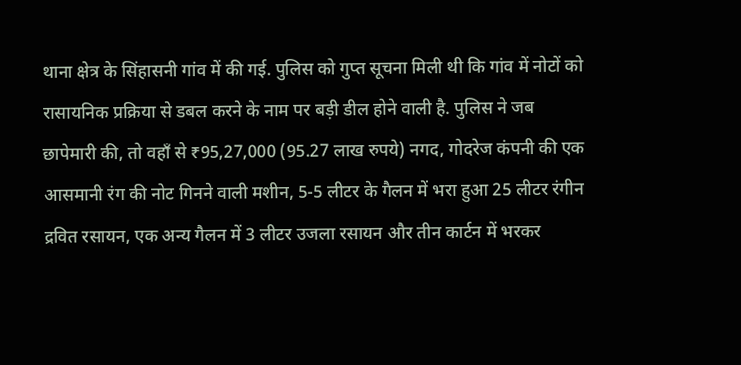थाना क्षेत्र के सिंहासनी गांव में की गई. पुलिस को गुप्त सूचना मिली थी कि गांव में नोटों को रासायनिक प्रक्रिया से डबल करने के नाम पर बड़ी डील होने वाली है. पुलिस ने जब छापेमारी की, तो वहाँ से ₹95,27,000 (95.27 लाख रुपये) नगद, गोदरेज कंपनी की एक आसमानी रंग की नोट गिनने वाली मशीन, 5-5 लीटर के गैलन में भरा हुआ 25 लीटर रंगीन द्रवित रसायन, एक अन्य गैलन में 3 लीटर उजला रसायन और तीन कार्टन में भरकर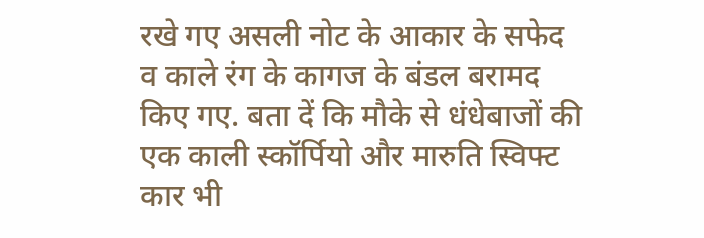रखे गए असली नोट के आकार के सफेद व काले रंग के कागज के बंडल बरामद किए गए. बता दें कि मौके से धंधेबाजों की एक काली स्कॉर्पियो और मारुति स्विफ्ट कार भी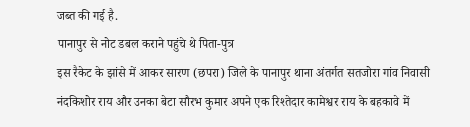जब्त की गई है.
पानापुर से नोट डबल कराने पहुंचे थे पिता-पुत्र
इस रैकेट के झांसे में आकर सारण (छपरा) जिले के पानापुर थाना अंतर्गत सतजोरा गांव निवासी नंदकिशोर राय और उनका बेटा सौरभ कुमार अपने एक रिश्तेदार कामेश्वर राय के बहकावे में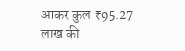आकर कुल ₹95.27 लाख की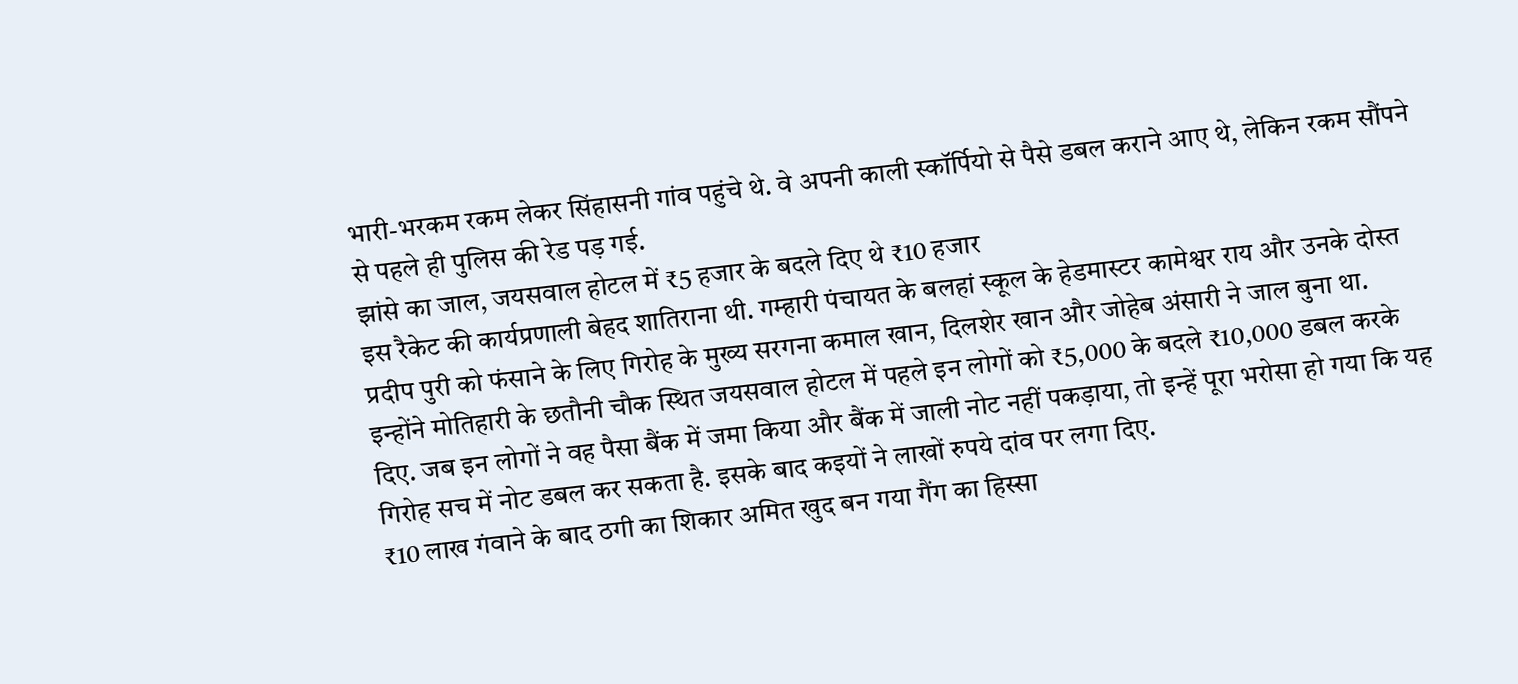भारी-भरकम रकम लेकर सिंहासनी गांव पहुंचे थे. वे अपनी काली स्कॉर्पियो से पैसे डबल कराने आए थे, लेकिन रकम सौंपने से पहले ही पुलिस की रेड पड़ गई.
झांसे का जाल, जयसवाल होटल में ₹5 हजार के बदले दिए थे ₹10 हजार
इस रैकेट की कार्यप्रणाली बेहद शातिराना थी. गम्हारी पंचायत के बलहां स्कूल के हेडमास्टर कामेश्वर राय और उनके दोस्त प्रदीप पुरी को फंसाने के लिए गिरोह के मुख्य सरगना कमाल खान, दिलशेर खान और जोहेब अंसारी ने जाल बुना था.
इन्होंने मोतिहारी के छतौनी चौक स्थित जयसवाल होटल में पहले इन लोगों को ₹5,000 के बदले ₹10,000 डबल करके दिए. जब इन लोगों ने वह पैसा बैंक में जमा किया और बैंक में जाली नोट नहीं पकड़ाया, तो इन्हें पूरा भरोसा हो गया कि यह गिरोह सच में नोट डबल कर सकता है. इसके बाद कइयों ने लाखों रुपये दांव पर लगा दिए.
₹10 लाख गंवाने के बाद ठगी का शिकार अमित खुद बन गया गैंग का हिस्सा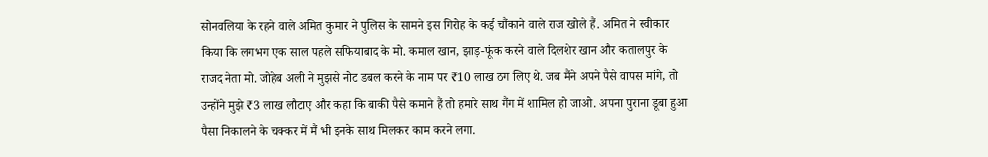सोनवलिया के रहने वाले अमित कुमार ने पुलिस के सामने इस गिरोह के कई चौंकाने वाले राज खोले हैं. अमित ने स्वीकार किया कि लगभग एक साल पहले सफियाबाद के मो. कमाल खान, झाड़-फूंक करने वाले दिलशेर खान और कतालपुर के राजद नेता मो. जोहेब अली ने मुझसे नोट डबल करने के नाम पर ₹10 लाख ठग लिए थे. जब मैंने अपने पैसे वापस मांगे, तो उन्होंने मुझे ₹3 लाख लौटाए और कहा कि बाकी पैसे कमाने हैं तो हमारे साथ गैंग में शामिल हो जाओ. अपना पुराना डूबा हुआ पैसा निकालने के चक्कर में मैं भी इनके साथ मिलकर काम करने लगा.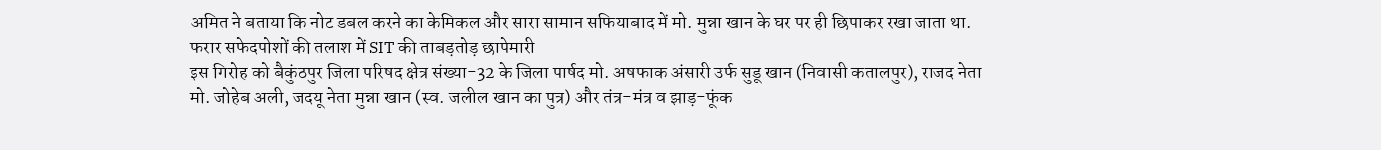अमित ने बताया कि नोट डबल करने का केमिकल और सारा सामान सफियाबाद में मो. मुन्ना खान के घर पर ही छिपाकर रखा जाता था.
फरार सफेदपोशों की तलाश में SIT की ताबड़तोड़ छापेमारी
इस गिरोह को बैकुंठपुर जिला परिषद क्षेत्र संख्या-32 के जिला पार्षद मो. अषफाक अंसारी उर्फ सुडू खान (निवासी कतालपुर), राजद नेता मो. जोहेब अली, जदयू नेता मुन्ना खान (स्व. जलील खान का पुत्र) और तंत्र-मंत्र व झाड़-फूंक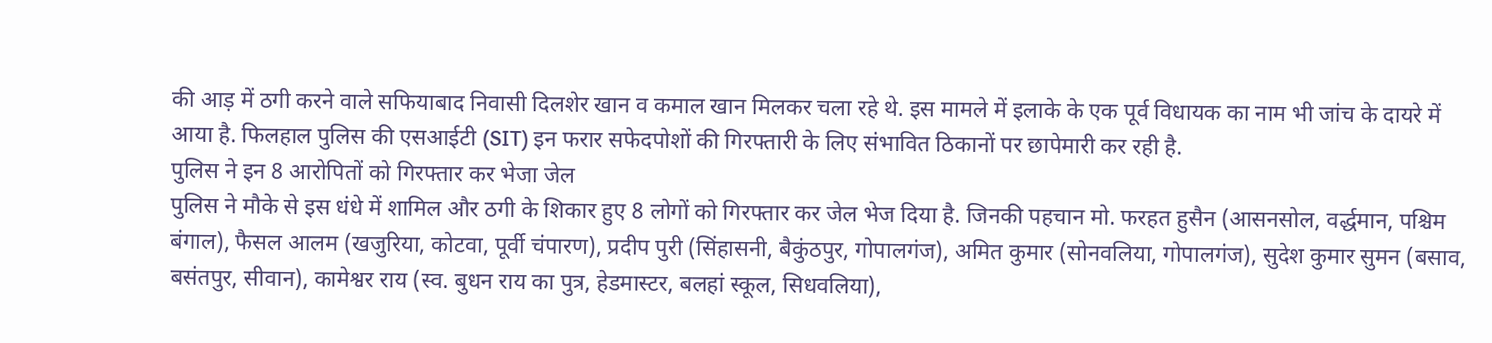की आड़ में ठगी करने वाले सफियाबाद निवासी दिलशेर खान व कमाल खान मिलकर चला रहे थे. इस मामले में इलाके के एक पूर्व विधायक का नाम भी जांच के दायरे में आया है. फिलहाल पुलिस की एसआईटी (SIT) इन फरार सफेदपोशों की गिरफ्तारी के लिए संभावित ठिकानों पर छापेमारी कर रही है.
पुलिस ने इन 8 आरोपितों को गिरफ्तार कर भेजा जेल
पुलिस ने मौके से इस धंधे में शामिल और ठगी के शिकार हुए 8 लोगों को गिरफ्तार कर जेल भेज दिया है. जिनकी पहचान मो. फरहत हुसैन (आसनसोल, वर्द्धमान, पश्चिम बंगाल), फैसल आलम (खजुरिया, कोटवा, पूर्वी चंपारण), प्रदीप पुरी (सिंहासनी, बैकुंठपुर, गोपालगंज), अमित कुमार (सोनवलिया, गोपालगंज), सुदेश कुमार सुमन (बसाव, बसंतपुर, सीवान), कामेश्वर राय (स्व. बुधन राय का पुत्र, हेडमास्टर, बलहां स्कूल, सिधवलिया),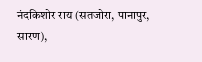नंदकिशोर राय (सतजोरा, पानापुर, सारण),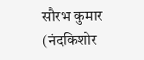सौरभ कुमार (नंदकिशोर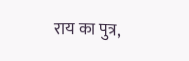राय का पुत्र,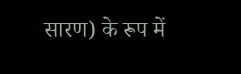सारण) के रूप में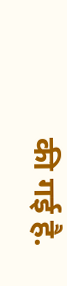की गई है.